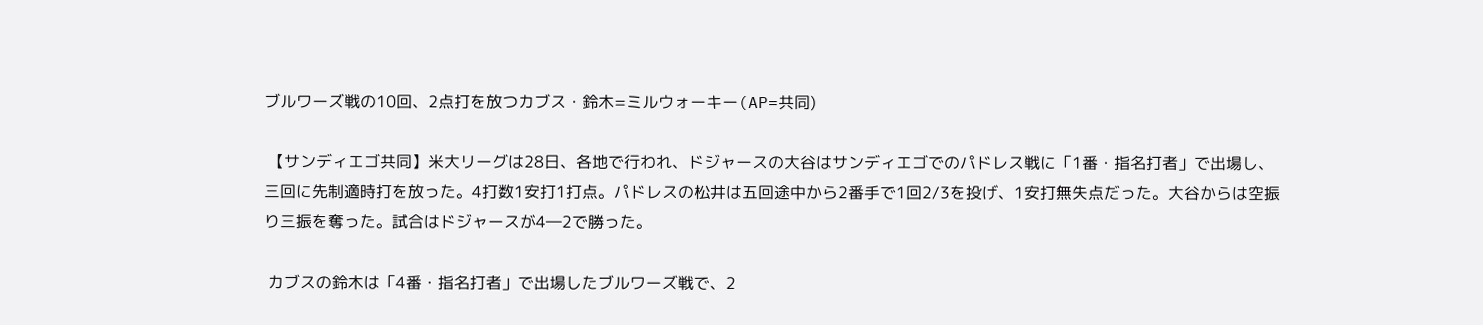ブルワーズ戦の10回、2点打を放つカブス・鈴木=ミルウォーキー(AP=共同)

 【サンディエゴ共同】米大リーグは28日、各地で行われ、ドジャースの大谷はサンディエゴでのパドレス戦に「1番・指名打者」で出場し、三回に先制適時打を放った。4打数1安打1打点。パドレスの松井は五回途中から2番手で1回2/3を投げ、1安打無失点だった。大谷からは空振り三振を奪った。試合はドジャースが4―2で勝った。

 カブスの鈴木は「4番・指名打者」で出場したブルワーズ戦で、2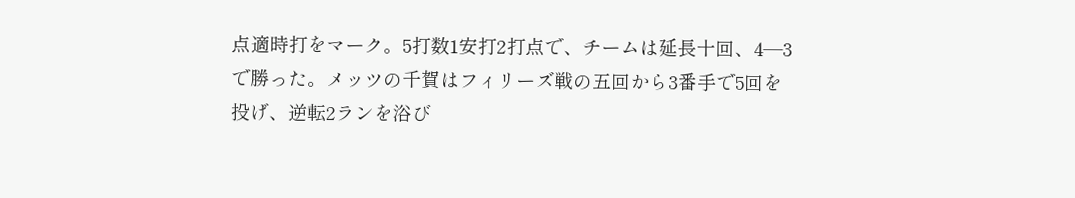点適時打をマーク。5打数1安打2打点で、チームは延長十回、4―3で勝った。メッツの千賀はフィリーズ戦の五回から3番手で5回を投げ、逆転2ランを浴び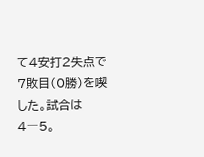て4安打2失点で7敗目(0勝)を喫した。試合は4―5。